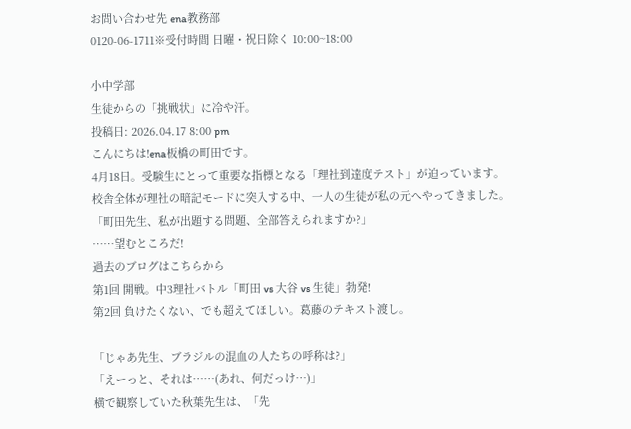お問い合わせ先 ena教務部
0120-06-1711※受付時間 日曜・祝日除く 10:00~18:00

小中学部
生徒からの「挑戦状」に冷や汗。
投稿日: 2026.04.17 8:00 pm
こんにちは!ena板橋の町田です。
4月18日。受験生にとって重要な指標となる「理社到達度テスト」が迫っています。
校舎全体が理社の暗記モードに突入する中、一人の生徒が私の元へやってきました。
「町田先生、私が出題する問題、全部答えられますか?」
……望むところだ!
過去のブログはこちらから
第1回 開戦。中3理社バトル「町田 vs 大谷 vs 生徒」勃発!
第2回 負けたくない、でも超えてほしい。葛藤のテキスト渡し。

「じゃあ先生、ブラジルの混血の人たちの呼称は?」
「えーっと、それは……(あれ、何だっけ…)」
横で観察していた秋葉先生は、「先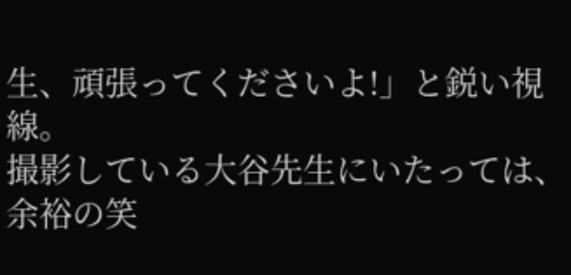生、頑張ってくださいよ!」と鋭い視線。
撮影している大谷先生にいたっては、余裕の笑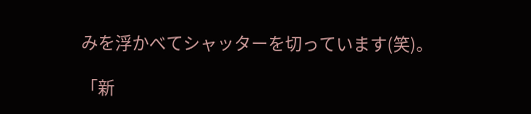みを浮かべてシャッターを切っています(笑)。

「新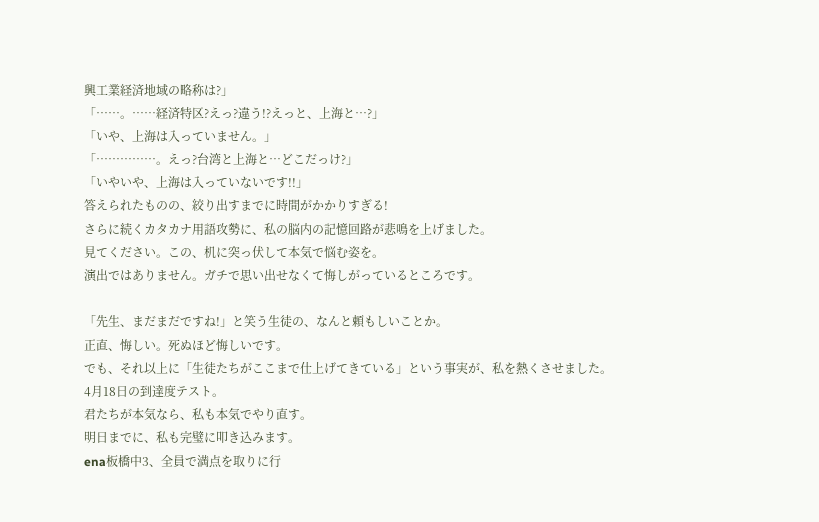興工業経済地域の略称は?」
「……。……経済特区?えっ?違う!?えっと、上海と…?」
「いや、上海は入っていません。」
「……………。えっ?台湾と上海と…どこだっけ?」
「いやいや、上海は入っていないです!!」
答えられたものの、絞り出すまでに時間がかかりすぎる!
さらに続くカタカナ用語攻勢に、私の脳内の記憶回路が悲鳴を上げました。
見てください。この、机に突っ伏して本気で悩む姿を。
演出ではありません。ガチで思い出せなくて悔しがっているところです。

「先生、まだまだですね!」と笑う生徒の、なんと頼もしいことか。
正直、悔しい。死ぬほど悔しいです。
でも、それ以上に「生徒たちがここまで仕上げてきている」という事実が、私を熱くさせました。
4月18日の到達度テスト。
君たちが本気なら、私も本気でやり直す。
明日までに、私も完璧に叩き込みます。
ena板橋中3、全員で満点を取りに行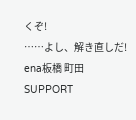くぞ!
……よし、解き直しだ!
ena板橋 町田
SUPPORT